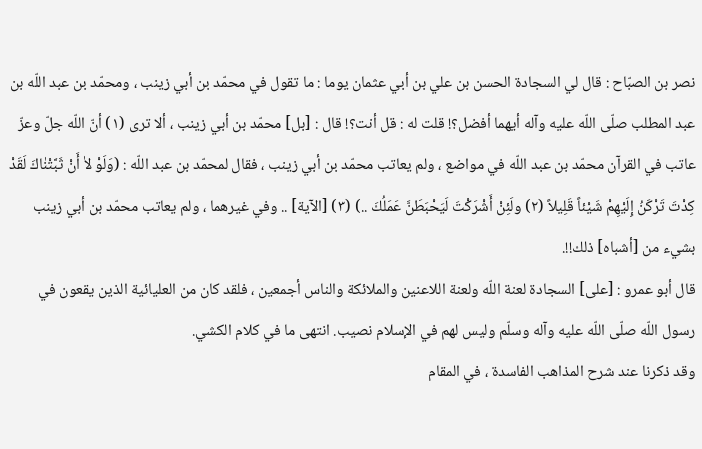نصر بن الصبّاح : قال لي السجادة الحسن بن علي بن أبي عثمان يوما : ما تقول في محمّد بن أبي زينب ، ومحمّد بن عبد اللّه بن عبد المطلب صلّى اللّه عليه وآله أيهما أفضل؟! قلت له : قل أنت؟! قال : [بل] محمّد بن أبي زينب ، ألا ترى (١) أنّ اللّه جلّ وعزّ عاتب في القرآن محمّد بن عبد اللّه في مواضع ، ولم يعاتب محمّد بن أبي زينب ، فقال لمحمّد بن عبد اللّه : (وَلَوْ لاٰ أَنْ ثَبَّتْنٰاكَ لَقَدْ كِدْتَ تَرْكَنُ إِلَيْهِمْ شَيْئاً قَلِيلاً (٢) ولَئِنْ أَشْرَكْتَ لَيَحْبَطَنَّ عَمَلُكَ ..) (٣) [الآية] .. وفي غيرهما ، ولم يعاتب محمّد بن أبي زينب بشيء من [أشباه] ذلك!!.
قال أبو عمرو : [على] السجادة لعنة اللّه ولعنة اللاعنين والملائكة والناس أجمعين ، فلقد كان من العليائية الذين يقعون في رسول اللّه صلّى اللّه عليه وآله وسلّم وليس لهم في الإسلام نصيب. انتهى ما في كلام الكشي.
وقد ذكرنا عند شرح المذاهب الفاسدة ، في المقام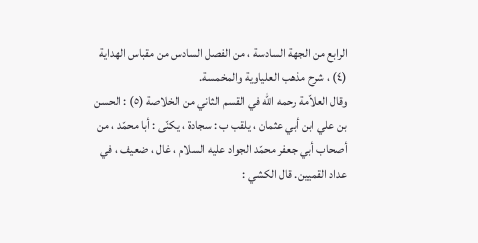الرابع من الجهة السادسة ، من الفصل السادس من مقباس الهداية (٤) ، شرح مذهب العلياوية والمخمسة.
وقال العلاّمة رحمه اللّه في القسم الثاني من الخلاصة (٥) : الحسن بن علي ابن أبي عثمان ، يلقب ب : سجادة ، يكنّى : أبا محمّد ، من أصحاب أبي جعفر محمّد الجواد عليه السلام ، غال ، ضعيف ، في عداد القميين. قال الكشي :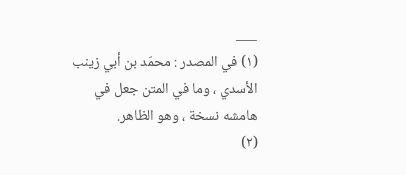___
(١) في المصدر : محمّد بن أبي زينب الأسدي ، وما في المتن جعل في هامشه نسخة ، وهو الظاهر.
(٢)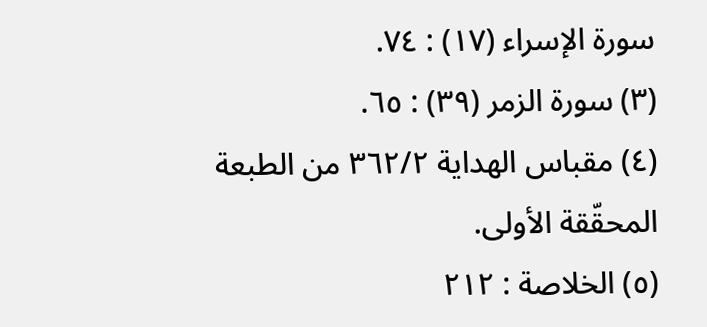سورة الإسراء (١٧) : ٧٤.
(٣) سورة الزمر (٣٩) : ٦٥.
(٤) مقباس الهداية ٣٦٢/٢ من الطبعة المحقّقة الأولى.
(٥) الخلاصة : ٢١٢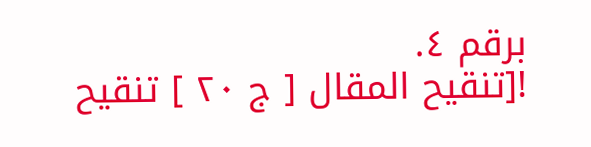برقم ٤.
![تنقيح المقال [ ج ٢٠ ] تنقيح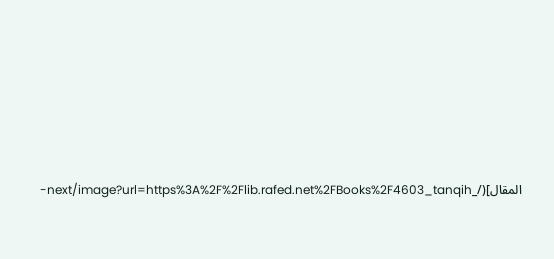المقال](/_next/image?url=https%3A%2F%2Flib.rafed.net%2FBooks%2F4603_tanqih-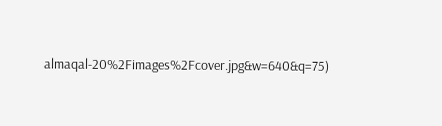almaqal-20%2Fimages%2Fcover.jpg&w=640&q=75)